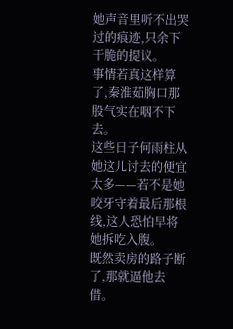她声音里听不出哭过的痕迹,只余下干脆的提议。
事情若真这样算了,秦淮茹胸口那股气实在咽不下去。
这些日子何雨柱从她这儿讨去的便宜太多——若不是她咬牙守着最后那根线,这人恐怕早将她拆吃入腹。
既然卖房的路子断了,那就逼他去借。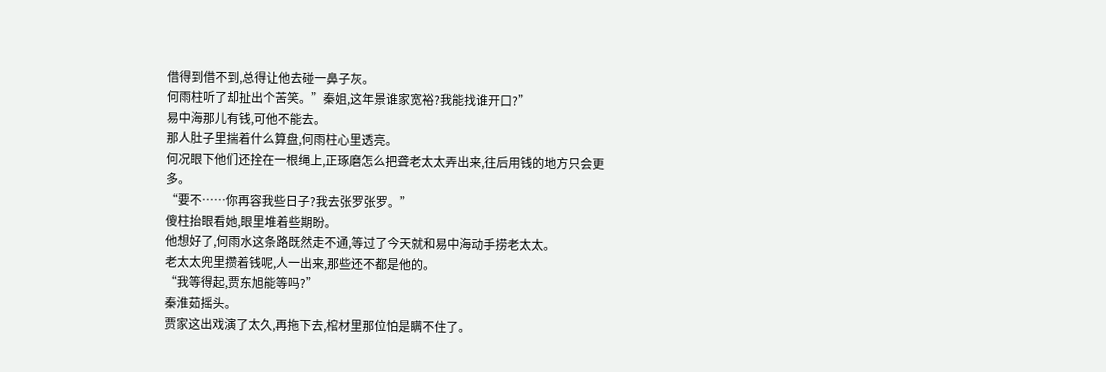借得到借不到,总得让他去碰一鼻子灰。
何雨柱听了却扯出个苦笑。”秦姐,这年景谁家宽裕?我能找谁开口?”
易中海那儿有钱,可他不能去。
那人肚子里揣着什么算盘,何雨柱心里透亮。
何况眼下他们还拴在一根绳上,正琢磨怎么把聋老太太弄出来,往后用钱的地方只会更多。
“要不……你再容我些日子?我去张罗张罗。”
傻柱抬眼看她,眼里堆着些期盼。
他想好了,何雨水这条路既然走不通,等过了今天就和易中海动手捞老太太。
老太太兜里攒着钱呢,人一出来,那些还不都是他的。
“我等得起,贾东旭能等吗?”
秦淮茹摇头。
贾家这出戏演了太久,再拖下去,棺材里那位怕是瞒不住了。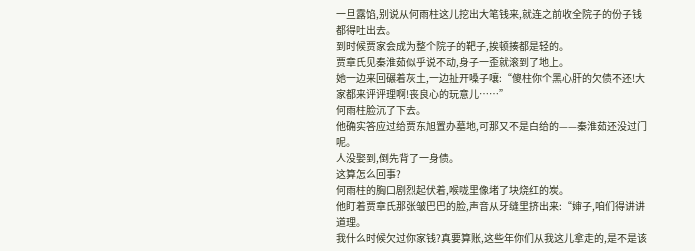一旦露馅,别说从何雨柱这儿挖出大笔钱来,就连之前收全院子的份子钱都得吐出去。
到时候贾家会成为整个院子的靶子,挨顿揍都是轻的。
贾章氏见秦淮茹似乎说不动,身子一歪就滚到了地上。
她一边来回碾着灰土,一边扯开嗓子嚷:“傻柱你个黑心肝的欠债不还!大家都来评评理啊!丧良心的玩意儿……”
何雨柱脸沉了下去。
他确实答应过给贾东旭置办墓地,可那又不是白给的——秦淮茹还没过门呢。
人没娶到,倒先背了一身债。
这算怎么回事?
何雨柱的胸口剧烈起伏着,喉咙里像堵了块烧红的炭。
他盯着贾章氏那张皱巴巴的脸,声音从牙缝里挤出来:“婶子,咱们得讲讲道理。
我什么时候欠过你家钱?真要算账,这些年你们从我这儿拿走的,是不是该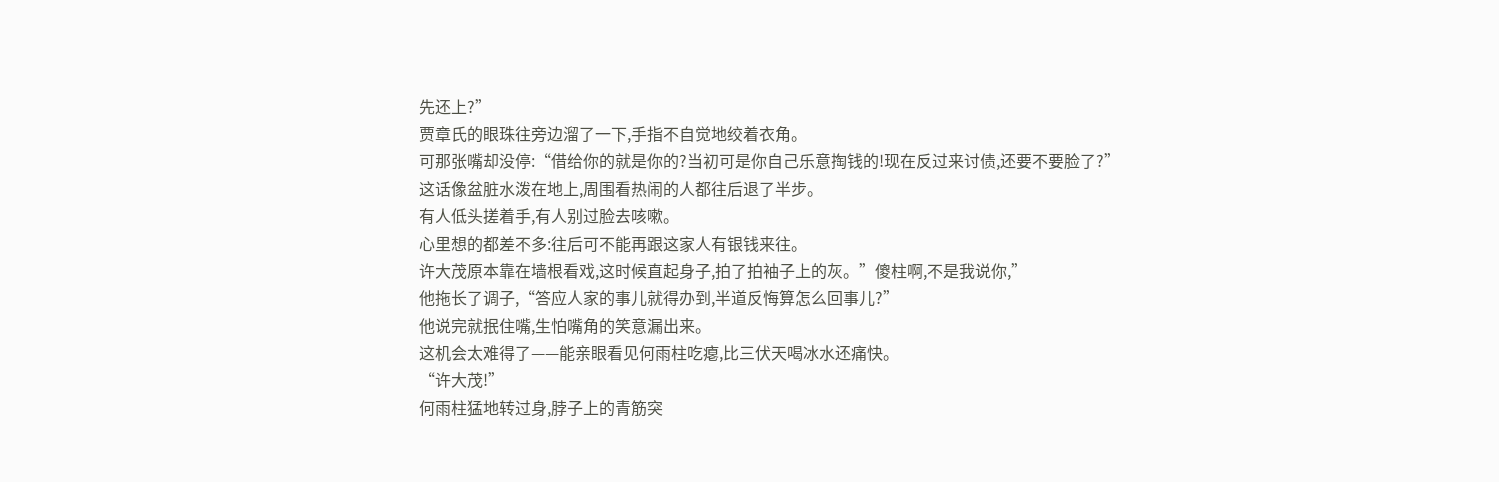先还上?”
贾章氏的眼珠往旁边溜了一下,手指不自觉地绞着衣角。
可那张嘴却没停:“借给你的就是你的?当初可是你自己乐意掏钱的!现在反过来讨债,还要不要脸了?”
这话像盆脏水泼在地上,周围看热闹的人都往后退了半步。
有人低头搓着手,有人别过脸去咳嗽。
心里想的都差不多:往后可不能再跟这家人有银钱来往。
许大茂原本靠在墙根看戏,这时候直起身子,拍了拍袖子上的灰。”傻柱啊,不是我说你,”
他拖长了调子,“答应人家的事儿就得办到,半道反悔算怎么回事儿?”
他说完就抿住嘴,生怕嘴角的笑意漏出来。
这机会太难得了——能亲眼看见何雨柱吃瘪,比三伏天喝冰水还痛快。
“许大茂!”
何雨柱猛地转过身,脖子上的青筋突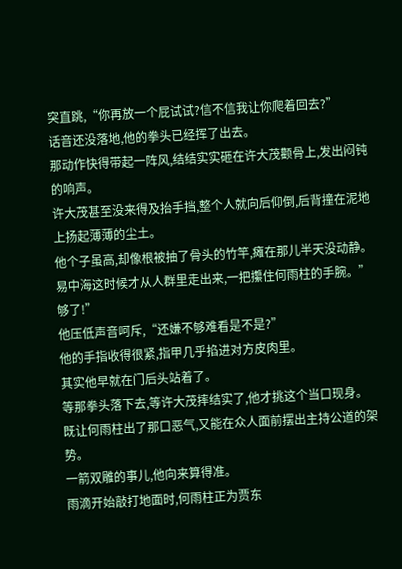突直跳,“你再放一个屁试试?信不信我让你爬着回去?”
话音还没落地,他的拳头已经挥了出去。
那动作快得带起一阵风,结结实实砸在许大茂颧骨上,发出闷钝的响声。
许大茂甚至没来得及抬手挡,整个人就向后仰倒,后背撞在泥地上扬起薄薄的尘土。
他个子虽高,却像根被抽了骨头的竹竿,瘫在那儿半天没动静。
易中海这时候才从人群里走出来,一把攥住何雨柱的手腕。”够了!”
他压低声音呵斥,“还嫌不够难看是不是?”
他的手指收得很紧,指甲几乎掐进对方皮肉里。
其实他早就在门后头站着了。
等那拳头落下去,等许大茂摔结实了,他才挑这个当口现身。
既让何雨柱出了那口恶气,又能在众人面前摆出主持公道的架势。
一箭双雕的事儿,他向来算得准。
雨滴开始敲打地面时,何雨柱正为贾东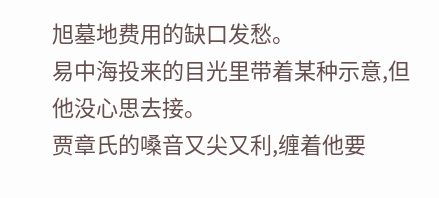旭墓地费用的缺口发愁。
易中海投来的目光里带着某种示意,但他没心思去接。
贾章氏的嗓音又尖又利,缠着他要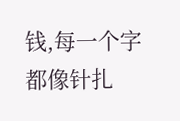钱,每一个字都像针扎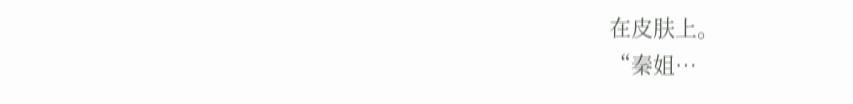在皮肤上。
“秦姐…